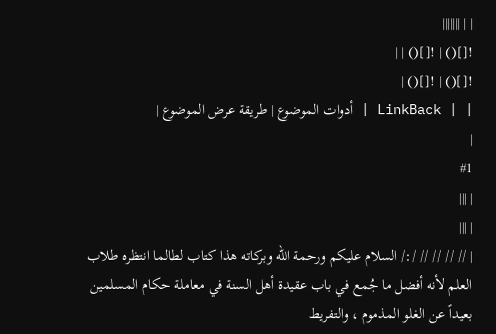| | |||||||
![]() | ![]() | |
![]() | ![]() |
| | LinkBack | أدوات الموضوع | طريقة عرض الموضوع |
|
#1
| |||
| |||
| // // // // /:/ السلام عليكم ورحمة الله وبركاته هذا كتاب لطالما انتظره طلاب العلم لأنه أفضل ما جُمع في باب عقيدة أهل السنة في معاملة حكام المسلمين بعيداً عن الغلو المذموم ، والتفريط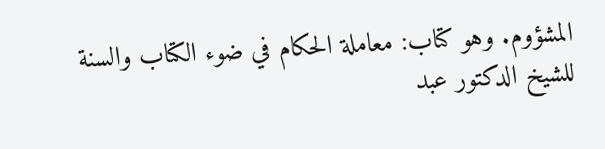المشؤوم. وهو كتاب: معاملة الحكام في ضوء الكتاب والسنة للشيخ الدكتور عبد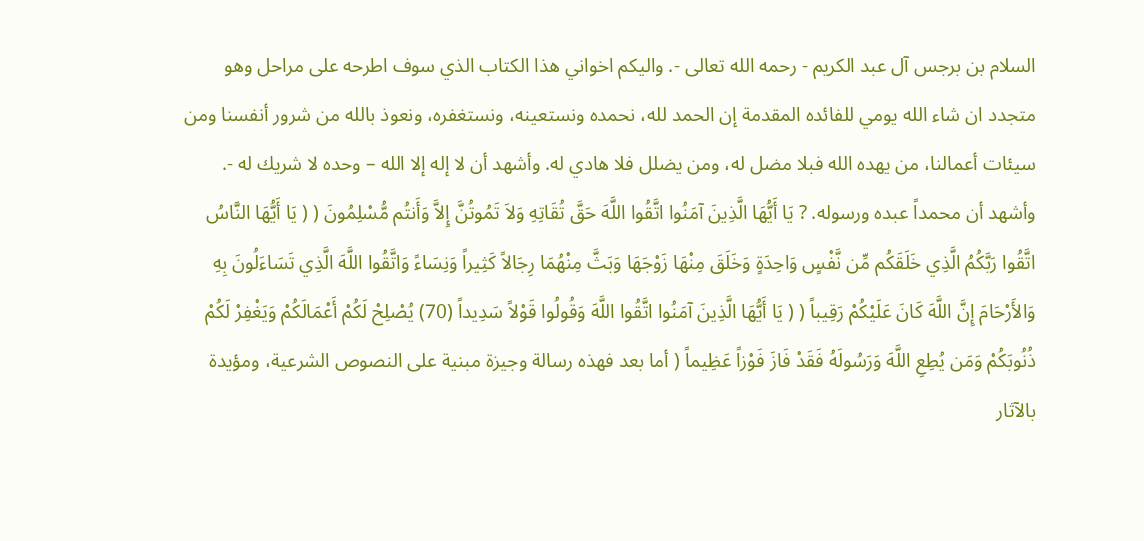السلام بن برجس آل عبد الكريم - رحمه الله تعالى -. واليكم اخواني هذا الكتاب الذي سوف اطرحه على مراحل وهو متجدد ان شاء الله يومي للفائده المقدمة إن الحمد لله، نحمده ونستعينه، ونستغفره، ونعوذ بالله من شرور أنفسنا ومن سيئات أعمالنا، من يهده الله فبلا مضل له، ومن يضلل فلا هادي له. وأشهد أن لا إله إلا الله – وحده لا شريك له -. وأشهد أن محمداً عبده ورسوله. ? يَا أَيُّهَا الَّذِينَ آمَنُوا اتَّقُوا اللَّهَ حَقَّ تُقَاتِهِ وَلاَ تَمُوتُنَّ إِلاَّ وَأَنتُم مُّسْلِمُونَ ( ( يَا أَيُّهَا النَّاسُ اتَّقُوا رَبَّكُمُ الَّذِي خَلَقَكُم مِّن نَّفْسٍ وَاحِدَةٍ وَخَلَقَ مِنْهَا زَوْجَهَا وَبَثَّ مِنْهُمَا رِجَالاً كَثِيراً وَنِسَاءً وَاتَّقُوا اللَّهَ الَّذِي تَسَاءَلُونَ بِهِ وَالأَرْحَامَ إِنَّ اللَّهَ كَانَ عَلَيْكُمْ رَقِيباً ( ( يَا أَيُّهَا الَّذِينَ آمَنُوا اتَّقُوا اللَّهَ وَقُولُوا قَوْلاً سَدِيداً (70) يُصْلِحْ لَكُمْ أَعْمَالَكُمْ وَيَغْفِرْ لَكُمْ ذُنُوبَكُمْ وَمَن يُطِعِ اللَّهَ وَرَسُولَهُ فَقَدْ فَازَ فَوْزاً عَظِيماً ( أما بعد فهذه رسالة وجيزة مبنية على النصوص الشرعية، ومؤيدة بالآثار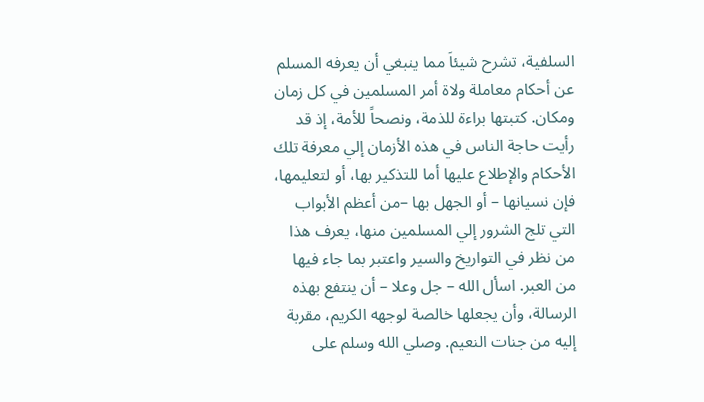السلفية، تشرح شيئاَ مما ينبغي أن يعرفه المسلم عن أحكام معاملة ولاة أمر المسلمين في كل زمان ومكان. كتبتها براءة للذمة، ونصحاً للأمة، إذ قد رأيت حاجة الناس في هذه الأزمان إلي معرفة تلك الأحكام والإطلاع عليها أما للتذكير بها، أو لتعليمها، فإن نسيانها – أو الجهل بها –من أعظم الأبواب التي تلج الشرور إلي المسلمين منها، يعرف هذا من نظر في التواريخ والسير واعتبر بما جاء فيها من العبر. اسأل الله – جل وعلا – أن ينتفع بهذه الرسالة، وأن يجعلها خالصة لوجهه الكريم، مقربة إليه من جنات النعيم. وصلي الله وسلم على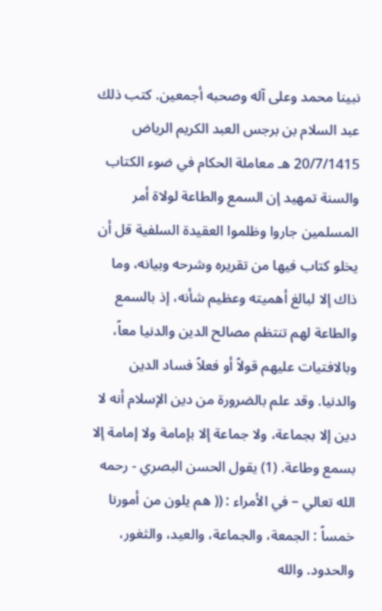نبينا محمد وعلى آله وصحبه أجمعين. كتب ذلك عبد السلام بن برجس العبد الكريم الرياض 20/7/1415 هـ معاملة الحكام في ضوء الكتاب والسنة تمهيد إن السمع والطاعة لولاة أمر المسلمين جاروا وظلموا العقيدة السلفية قل أن يخلو كتاب فيها من تقريره وشرحه وبيانه، وما ذاك إلا لبالغ أهميته وعظيم شأنه، إذ بالسمع والطاعة لهم تنتظم مصالح الدين والدنيا معاً، وبالافتيات عليهم قولاً أو فعلاً فساد الدين والدنيا. وقد علم بالضرورة من دين الإسلام أنه لا دين إلا بجماعة، ولا جماعة إلا بإمامة ولا إمامة إلا بسمع وطاعة. (1) يقول الحسن البصري - رحمه الله تعالي – في الأمراء : (( هم يلون من أمورنا خمساً : الجمعة، والجماعة، والعيد، والثغور، والحدود. والله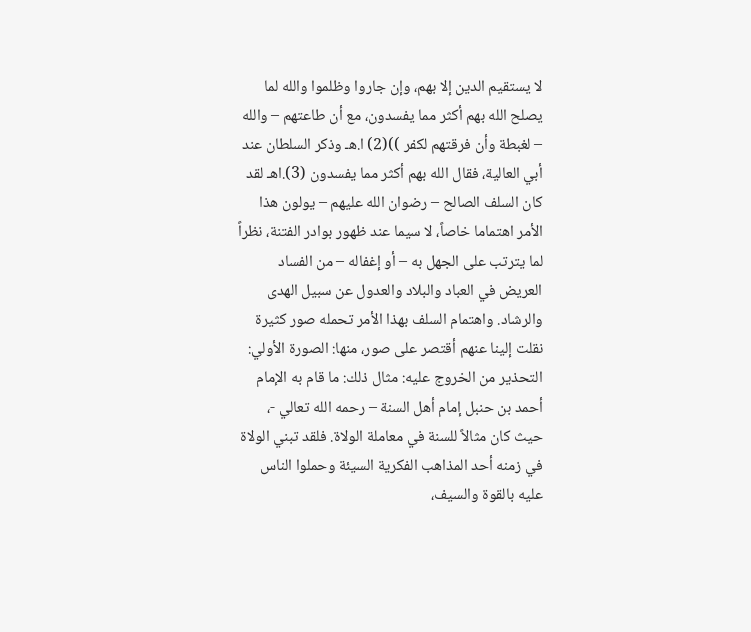لا يستقيم الدين إلا بهم، وإن جاروا وظلموا والله لما يصلح الله بهم أكثر مما يفسدون، مع أن طاعتهم – والله – لغبطة وأن فرقتهم لكفر ))(2) ا.هـ وذكر السلطان عند أبي العالية، فقال الله بهم أكثر مما يفسدون (3).اهـ لقد كان السلف الصالح – رضوان الله عليهم – يولون هذا الأمر اهتماما خاصاً، لا سيما عند ظهور بوادر الفتنة، نظراً لما يترتب على الجهل به – أو إغفاله – من الفساد العريض في العباد والبلاد والعدول عن سبيل الهدى والرشاد. واهتمام السلف بهذا الأمر تحمله صور كثيرة نقلت إلينا عنهم أقتصر على صور، منها: الصورة الأولي: التحذير من الخروج عليه: مثال ذلك: ما قام به الإمام أحمد بن حنبل إمام أهل السنة – رحمه الله تعالي -، حيث كان مثالاً للسنة في معاملة الولاة. فلقد تبني الولاة في زمنه أحد المذاهب الفكرية السيئة وحملوا الناس عليه بالقوة والسيف،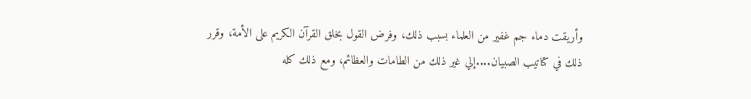وأريقت دماء جم غفير من العلماء بسبب ذلك، وفرض القول بخلق القرآن الكريم على الأمة، وقرر ذلك في كتاتيب الصبيان....إلي غير ذلك من الطامات والعظائم، ومع ذلك كله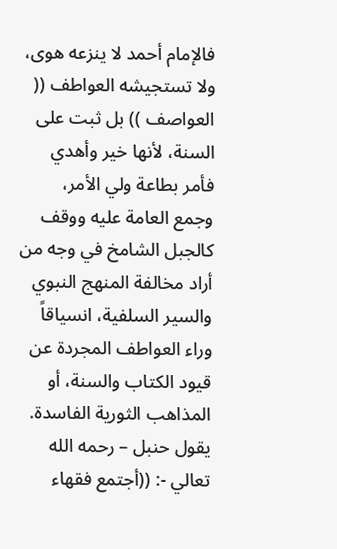فالإمام أحمد لا ينزعه هوى، ولا تستجيشه العواطف (( العواصف )) بل ثبت على السنة، لأنها خير وأهدي فأمر بطاعة ولي الأمر، وجمع العامة عليه ووقف كالجبل الشامخ في وجه من أراد مخالفة المنهج النبوي والسير السلفية، انسياقاً وراء العواطف المجردة عن قيود الكتاب والسنة، أو المذاهب الثورية الفاسدة. يقول حنبل – رحمه الله تعالي -: ((أجتمع فقهاء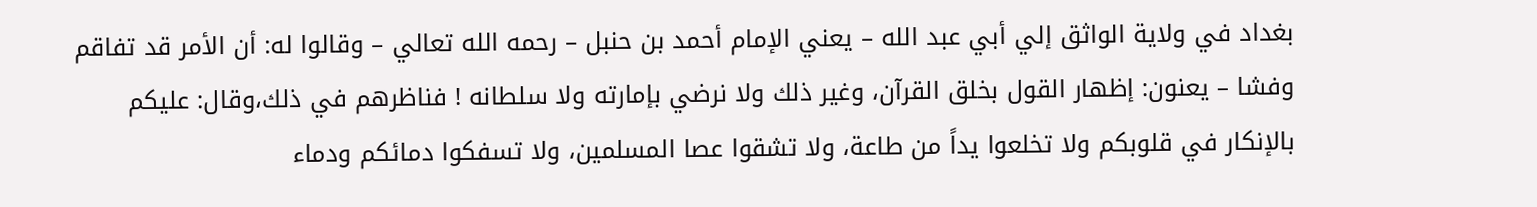بغداد في ولاية الواثق إلي أبي عبد الله – يعني الإمام أحمد بن حنبل – رحمه الله تعالي – وقالوا له: أن الأمر قد تفاقم وفشا – يعنون: إظهار القول بخلق القرآن، وغير ذلك ولا نرضي بإمارته ولا سلطانه ! فناظرهم في ذلك،وقال: عليكم بالإنكار في قلوبكم ولا تخلعوا يداً من طاعة، ولا تشقوا عصا المسلمين، ولا تسفكوا دمائكم ودماء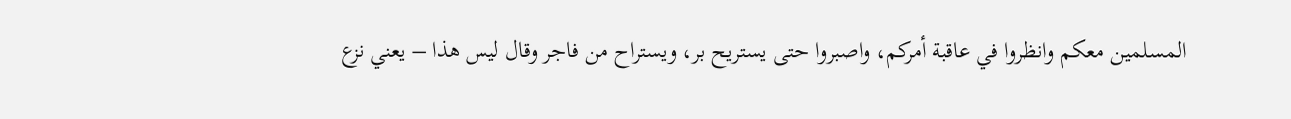المسلمين معكم وانظروا في عاقبة أمركم، واصبروا حتى يستريح بر، ويستراح من فاجر وقال ليس هذا – يعني نزع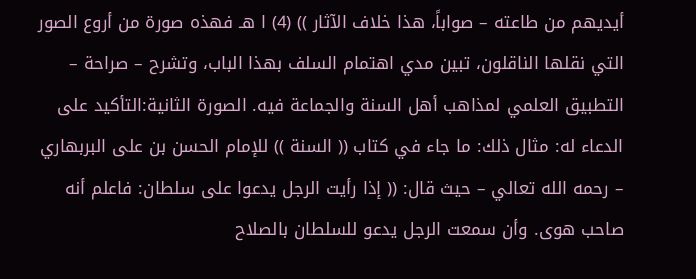أيديهم من طاعته – صواباً، هذا خلاف الآثار )) (4) ا هـ فهذه صورة من أروع الصور التي نقلها الناقلون، تبين مدي اهتمام السلف بهذا الباب، وتشرح – صراحة – التطبيق العلمي لمذاهب أهل السنة والجماعة فيه. الصورة الثانية:التأكيد على الدعاء له: مثال ذلك: ما جاء في كتاب (( السنة )) للإمام الحسن بن على البربهاري – رحمه الله تعالي – حيث قال: (( إذا رأيت الرجل يدعوا على سلطان: فاعلم أنه صاحب هوى. وأن سمعت الرجل يدعو للسلطان بالصلاح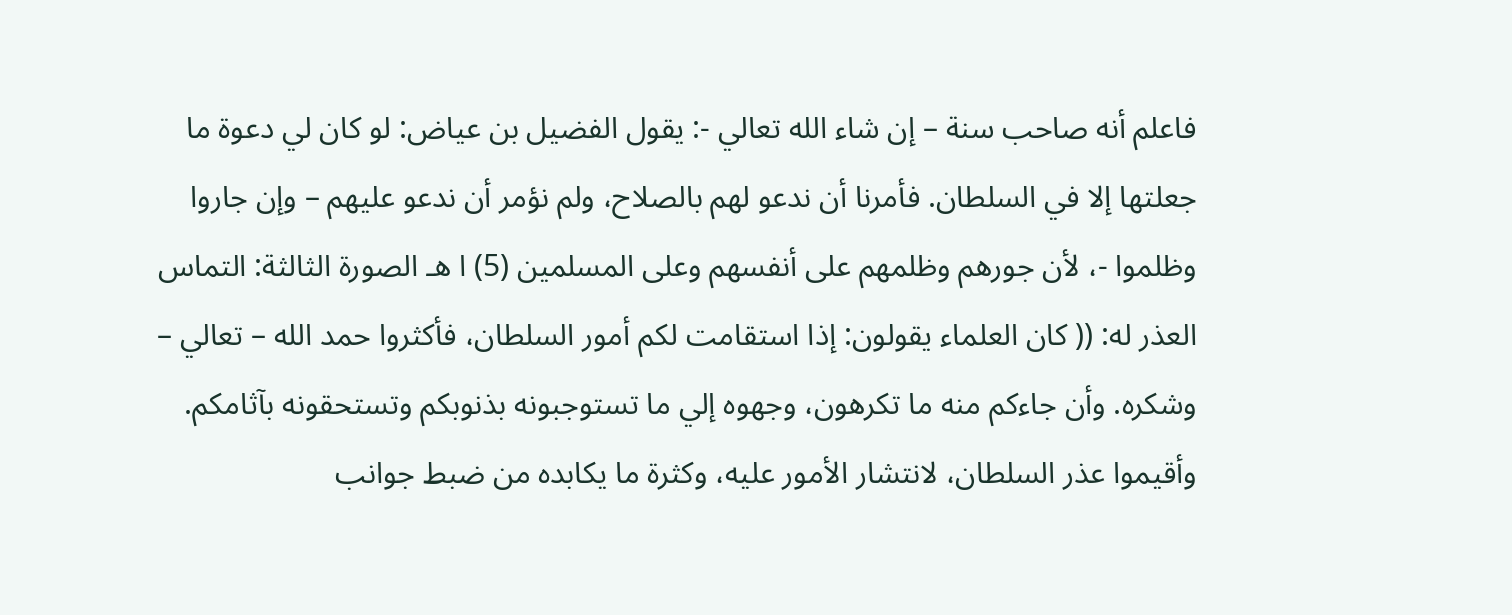فاعلم أنه صاحب سنة – إن شاء الله تعالي -: يقول الفضيل بن عياض: لو كان لي دعوة ما جعلتها إلا في السلطان. فأمرنا أن ندعو لهم بالصلاح، ولم نؤمر أن ندعو عليهم – وإن جاروا وظلموا -، لأن جورهم وظلمهم على أنفسهم وعلى المسلمين (5) ا هـ الصورة الثالثة: التماس العذر له: (( كان العلماء يقولون: إذا استقامت لكم أمور السلطان، فأكثروا حمد الله – تعالي – وشكره. وأن جاءكم منه ما تكرهون، وجهوه إلي ما تستوجبونه بذنوبكم وتستحقونه بآثامكم. وأقيموا عذر السلطان، لانتشار الأمور عليه، وكثرة ما يكابده من ضبط جوانب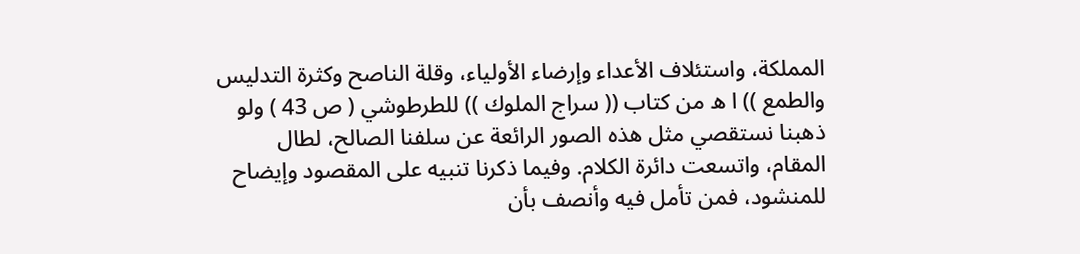المملكة، واستئلاف الأعداء وإرضاء الأولياء، وقلة الناصح وكثرة التدليس والطمع )) ا ه من كتاب (( سراج الملوك )) للطرطوشي ( ص 43 ) ولو ذهبنا نستقصي مثل هذه الصور الرائعة عن سلفنا الصالح، لطال المقام، واتسعت دائرة الكلام. وفيما ذكرنا تنبيه على المقصود وإيضاح للمنشود، فمن تأمل فيه وأنصف بأن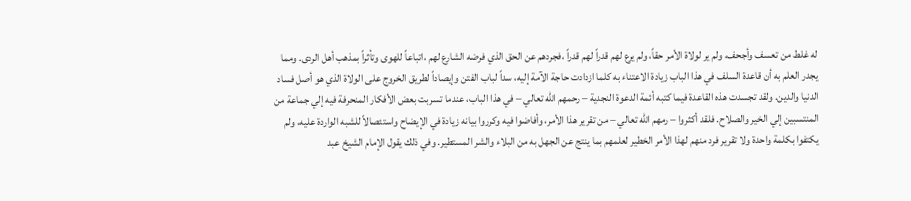له غلط من تعسف وأجحف، ولم ير لولاة الأمر حقاً، ولم يرع لهم قدراً لهم قدراً ،فجردهم عن الحق الذي فرضه الشارع لهم ،اتباعاً للهوى وتأثراً بمذهب أهل الردى. ومما يجدر العلم به أن قاعدة السلف في هذا الباب زيادة الاعتناء به كلما ازدادت حاجة الآمة إليه، سداً لباب الفتن وإيصاداً لطريق الخروج على الولاة الذي هو أصل فساد الدنيا والدين. ولقد تجسدت هذه القاعدة فيما كتبه أئمة الدعوة النجدية – رحمهم الله تعالي – في هذا الباب، عندما تسربت بعض الأفكار المنحرفة فيه إلي جماعة من المنتسبين إلي الخير والصلاح. فلقد أكثروا – رمهم الله تعالي – من تقرير هذا الأمر، وأفاضوا فيه وكرروا بيانه زيادة في الإيضاح واستئصالاً للشبه الواردة عليه، ولم يكتفوا بكلمة واحدة ولا تقرير فرد منهم لهذا الأمر الخطير لعلمهم بما ينتج عن الجهل به من البلاء والشر المستطير. وفي ذلك يقول الإمام الشيخ عبد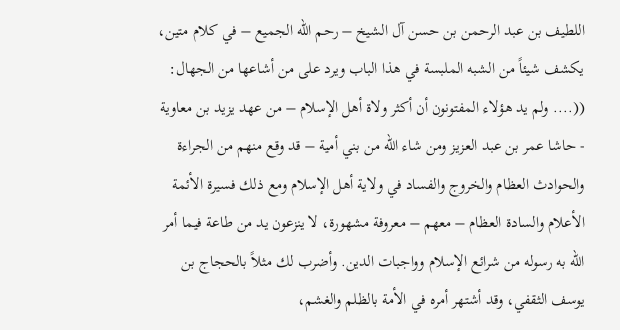اللطيف بن عبد الرحمن بن حسن آل الشيخ – رحم الله الجميع – في كلام متين، يكشف شيئاً من الشبه الملبسة في هذا الباب ويرد على من أشاعها من الجهال: ((.... ولم يد هؤلاء المفتونون أن أكثر ولاة أهل الإسلام – من عهد يزيد بن معاوية - حاشا عمر بن عبد العزيز ومن شاء الله من بني أمية – قد وقع منهم من الجراءة والحوادث العظام والخروج والفساد في ولاية أهل الإسلام ومع ذلك فسيرة الأئمة الأعلام والسادة العظام – معهم – معروفة مشهورة، لا ينزعون يد من طاعة فيما أمر الله به رسوله من شرائع الإسلام وواجبات الدين. وأضرب لك مثلاً بالحجاج بن يوسف الثقفي، وقد أشتهر أمره في الأمة بالظلم والغشم،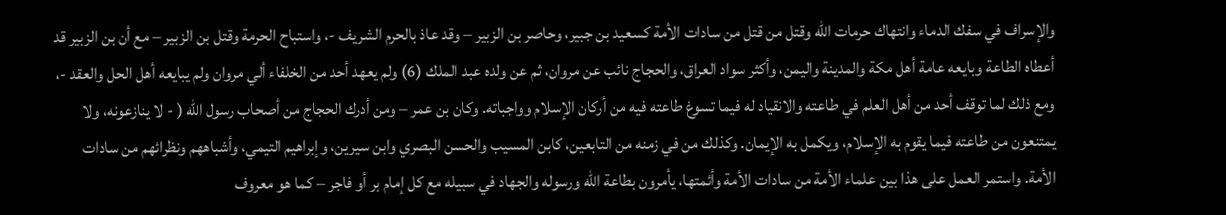والإسراف في سفك الدماء وانتهاك حرمات الله وقتل من قتل من سادات الأمة كسعيد بن جبير، وحاصر بن الزبير – وقد عاذ بالحرم الشريف -، واستباح الحرمة وقتل بن الزبير – مع أن بن الزبير قد أعطاه الطاعة وبايعه عامة أهل مكة والمدينة واليمن، وأكثر سواد العراق، والحجاج نائب عن مروان، ثم عن ولده عبد الملك (6) ولم يعهد أحد من الخلفاء ألي مروان ولم يبايعه أهل الحل والعقد -، ومع ذلك لما توقف أحد من أهل العلم في طاعته والانقياد له فيما تسوغ طاعته فيه من أركان الإسلام وواجباته. وكان بن عمر – ومن أدرك الحجاج من أصحاب رسول الله ( - لا ينازعونه، ولا يمتنعون من طاعته فيما يقوم به الإسلام، ويكمل به الإيمان. وكذلك من في زمنه من التابعين، كابن المسيب والحسن البصري وابن سيرين، وإبراهيم التيمي، وأشباههم ونظرائهم من سادات الأمة. واستمر العمل على هذا بين علماء الأمة من سادات الأمة وأئمتها، يأمرون بطاعة الله ورسوله والجهاد في سبيله مع كل إمام بر أو فاجر – كما هو معروف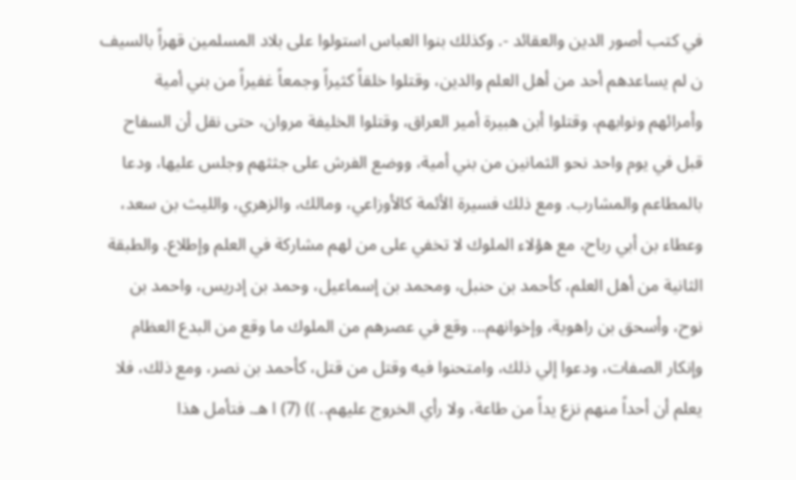في كتب أصور الدين والعقائد -. وكذلك بنوا العباس استولوا على بلاد المسلمين قهراً بالسيف ن لم يساعدهم أحد من أهل العلم والدين، وقتلوا خلقاً كثيراً وجمعاً غفيراً من بني أمية وأمرائهم ونوابهم، وقتلوا أبن هبيرة أمير العراق، وقتلوا الخليفة مروان، حتى نقل أن السفاح قبل في يوم واحد نحو الثمانين من بني أمية، ووضع الفرش على جثثهم وجلس عليها، ودعا بالمطاعم والمشارب. ومع ذلك فسيرة الأئمة كالأوزاعي، ومالك، والزهري، والليث بن سعد، وعطاء بن أبي رباح، مع هؤلاء الملوك لا تخفي على من لهم مشاركة في العلم وإطلاع. والطبقة الثانية من أهل العلم، كأحمد بن حنبل، ومحمد بن إسماعيل، وحمد بن إدريس، واحمد بن نوح، وأسحق بن راهوية، وإخوانهم... وقع في عصرهم من الملوك ما وقع من البدع العظام وإنكار الصفات، ودعوا إلي ذلك، وامتحنوا فيه وقتل من قتل، كأحمد بن نصر، ومع ذلك، فلا يعلم أن أحداً منهم نزع يداً من طاعة، ولا رأي الخروج عليهم.. )) (7) ا هـ. فتأمل هذا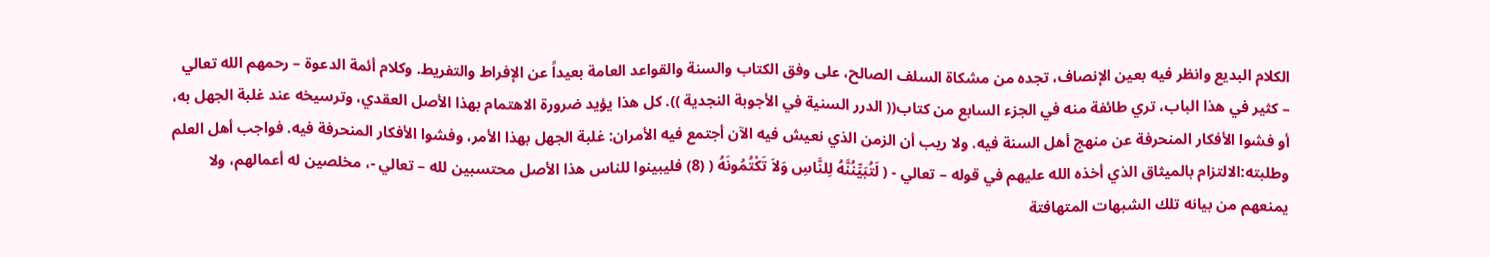الكلام البديع وانظر فيه بعين الإنصاف، تجده من مشكاة السلف الصالح، على وفق الكتاب والسنة والقواعد العامة بعيداً عن الإفراط والتفريط. وكلام أئمة الدعوة – رحمهم الله تعالي – كثير في هذا الباب، تري طائفة منه في الجزء السابع من كتاب(( الدرر السنية في الأجوبة النجدية )). كل هذا يؤيد ضرورة الاهتمام بهذا الأصل العقدي، وترسيخه عند غلبة الجهل به، أو فشوا الأفكار المنحرفة عن منهج أهل السنة فيه. ولا ريب أن الزمن الذي نعيش فيه الآن أجتمع فيه الأمران: غلبة الجهل بهذا الأمر، وفشوا الأفكار المنحرفة فيه. فواجب أهل العلم وطلبته:الالتزام بالميثاق الذي أخذه الله عليهم في قوله – تعالي - ( لَتُبَيِّنُنَّهُ لِلنَّاسِ وَلاَ تَكْتُمُونَهُ ( (8) فليبينوا للناس هذا الأصل محتسبين لله – تعالي -، مخلصين له أعمالهم، ولا يمنعهم من بيانه تلك الشبهات المتهافتة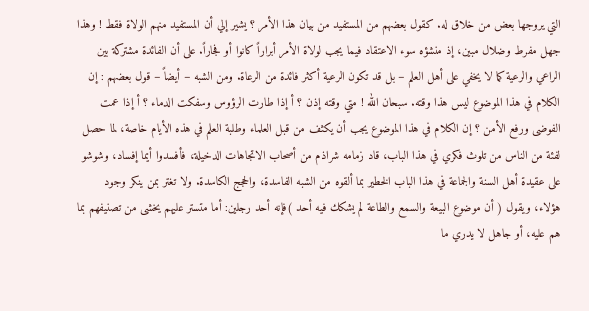التي يروجها بعض من خلاق له. كقول بعضهم من المستفيد من بيان هذا الأمر ؟ يشير إلي أن المستفيد منهم الولاة فقط ! وهذا جهل مفرط وضلال مبين، إذ منشؤه سوء الاعتقاد فيما يجب لولاة الأمر أبراراً كانوا أو فجاراً. على أن الفائدة مشتركة بين الراعي والرعية كما لا يخفي على أهل العلم – بل قد تكون الرعية أكثر فائدة من الرعاة. ومن الشبه – أيضاً – قول بعضهم : إن الكلام في هذا الموضوع ليس هذا وقته. سبحان الله ! متي وقته إذن ؟ أ إذا طارت الرؤوس وسفكت الدماء ؟ أ إذا عمت الفوضى ورفع الأمن ؟ إن الكلام في هذا الموضوع يجب أن يكثف من قبل العلماء وطلبة العلم في هذه الأيام خاصة، لما حصل لفئة من الناس من تلوث فكري في هذا الباب، قاد زمامه شراذم من أصحاب الاتجاهات الدخيلة، فأفسدوا أيما إفساد، وشوشو على عقيدة أهل السنة والجماعة في هذا الباب الخطير بما ألقوه من الشبه الفاسدة، والحجج الكاسدة. ولا تغتر بمن ينكر وجود هؤلاء، ويقول ( أن موضوع البيعة والسمع والطاعة لم يشكك فيه أحد )فإنه أحد رجلين: أما متستر عليهم يخشى من تصنيفهم بما هم عليه، أو جاهل لا يدري ما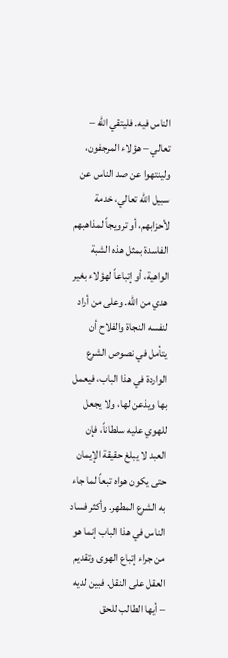الناس فيه. فليتقي الله – تعالي – هؤلاء المرجفون، ولينتهوا عن صد الناس عن سبيل الله تعالي، خدمة لأحزابهم، أو ترويجاً لمذاهبهم الفاسدة بمثل هذه الشبة الواهية، أو إتباعاً لهؤلاء بغير هدي من الله. وعلى من أراد لنفسه النجاة والفلاح أن يتأمل في نصوص الشرع الواردة في هذا الباب، فيعمل بها ويذعن لها، ولا يجعل للهوي عليه سلطاناً، فإن العبد لا يبلغ حقيقة الإيمان حتى يكون هواه تبعاً لما جاء به الشرع المطهر. وأكثر فساد الناس في هذا الباب إنما هو من جراء إتباع الهوى وتقديم العقل على النقل. فبين لديه – أيها الطالب للحق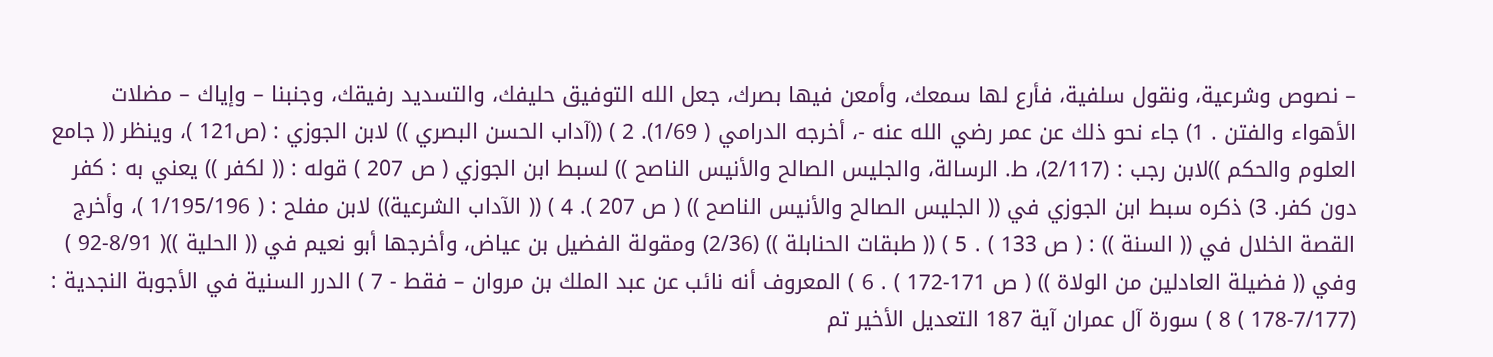– نصوص وشرعية، ونقول سلفية، فأرع لها سمعك، وأمعن فيها بصرك، جعل الله التوفيق حليفك، والتسديد رفيقك، وجنبنا – وإياك – مضلات الأهواء والفتن . 1) جاء نحو ذلك عن عمر رضي الله عنه -، أخرجه الدرامي ( 1/69). 2 ) ((آداب الحسن البصري )) لابن الجوزي : (ص121 )، وينظر (( جامع العلوم والحكم ))لابن رجب : (2/117)، ط. الرسالة، والجليس الصالح والأنيس الناصح )) لسبط ابن الجوزي ( ص 207 ) قوله : (( لكفر )) يعني به : كفر دون كفر. 3) ذكره سبط ابن الجوزي في (( الجليس الصالح والأنيس الناصح )) ( ص 207 ). 4 ) (( الآداب الشرعية)) لابن مفلح : ( 1/195/196 )، وأخرج القصة الخلال في (( السنة )) : ( ص 133 ) . 5 ) (( طبقات الحنابلة )) (2/36) ومقولة الفضيل بن عياض، وأخرجها أبو نعيم في (( الحلية ))( 8/91-92 ) وفي (( فضيلة العادلين من الولاة )) ( ص 171-172 ) . 6 ) المعروف أنه نائب عن عبد الملك بن مروان – فقط - 7 ) الدرر السنية في الأجوبة النجدية : (7/177-178 ) 8 ) سورة آل عمران آية 187 التعديل الأخير تم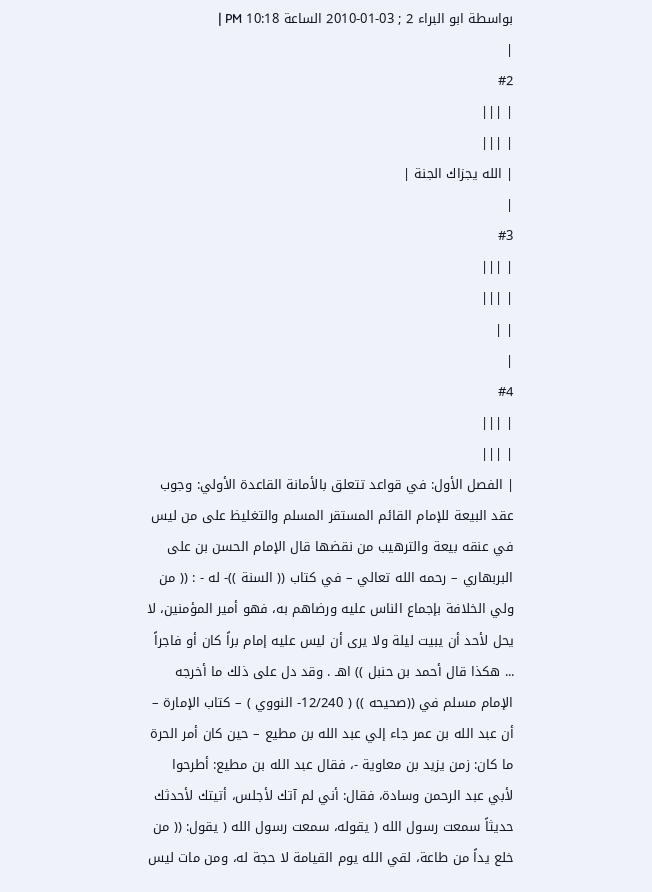بواسطة ابو البراء 2 ; 03-01-2010 الساعة 10:18 PM |
|
#2
| |||
| |||
| الله يجزاك الجنة |
|
#3
| |||
| |||
| |
|
#4
| |||
| |||
| الفصل الأول: في قواعد تتعلق بالأمانة القاعدة الأولي: وجوب عقد البيعة للإمام القائم المستقر المسلم والتغليظ على من ليس في عنقه بيعة والترهيب من نقضها قال الإمام الحسن بن على البربهاري – رحمه الله تعالي – في كتاب (( السنة ))- له - : (( من ولي الخلافة بإجماع الناس عليه ورضاهم به، فهو أمير المؤمنين، لا يحل لأحد أن يبيت ليلة ولا يرى أن ليس عليه إمام براً كان أو فاجراً ... هكذا قال أحمد بن حنبل )) اهـ . وقد دل على ذلك ما أخرجه الإمام مسلم في ((صحيحه )) ( 12/240- النووي ) – كتاب الإمارة – أن عبد الله بن عمر جاء إلي عبد الله بن مطيع – حين كان أمر الحرة ما كان: زمن يزيد بن معاوية -، فقال عبد الله بن مطيع: أطرحوا لأبي عبد الرحمن وسادة، فقال: أني لم آتك لأجلس، أتيتك لأحدثك حديثاً سمعت رسول الله ( يقوله، سمعت رسول الله ( يقول: (( من خلع يداً من طاعة، لقي الله يوم القيامة لا حجة له، ومن مات ليس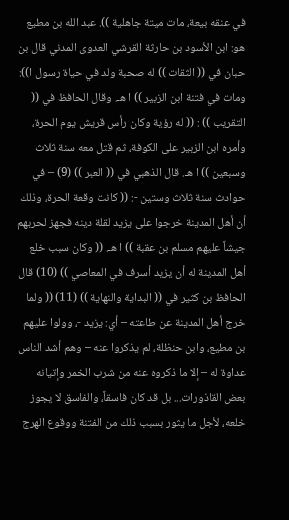في عنقه بيعة، مات ميتة جاهلية )). عبد الله بن مطيع هو: ابن الأسود بن حارثة القرشي العدوى المدني قال بن حبان في (( الثقات )) له صحبة ولد في حياة رسول ا)): ومات في فتنة ابن الزبير )) ا هـ. وقال الحافظ في (( التقريب )) : (( له رؤية وكان رأس قريش يوم الحرة، وأمره ابن الزبير على الكوفة، ثم قتل معه سنة ثلاث وسبعين )) ا هـ. قال الذهبي في (( العبر )) (9) – في حوادث سنة ثلاث وستين -: (( كانت وقعة الحرة، وذلك أن أهل المدينة خرجوا على يزيد لقلة دينه فجهز لحربهم جيشاً عليهم مسلم بن عقبة )) ا هـ. (( وكان سبب خلع أهل المدينة له أن يزيد أسرف في المعاصي )) (10) قال الحافظ بن كثير في (( البداية والنهاية )) (11) (( ولما خرج أهل المدينة عن طاعته – أي: يزيد -، وولوا عليهم بن مطيع، وابن حنظلة، لم يذكروا عنه – وهم أشد الناس عداوة له – إلا ما ذكروه عنه من شرب الخمر وإتيانه بعض القاذورات... بل قد كان فاسقاً، والفاسق لا يجوز خلعه، لأجل ما يثور بسبب ذلك من الفتنة ووقوع الهرج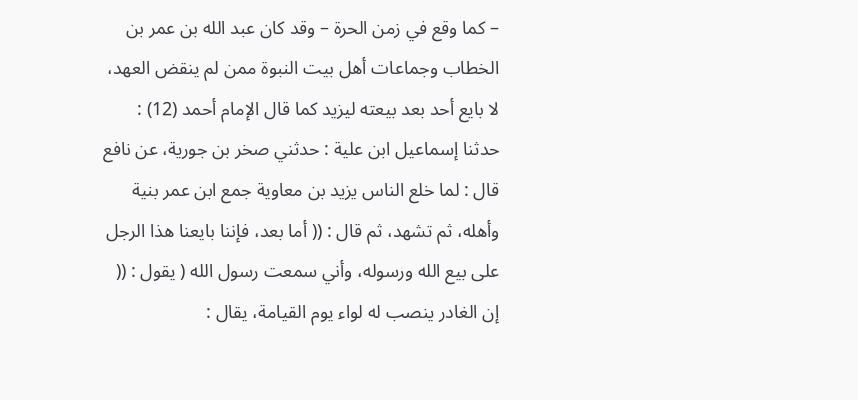– كما وقع في زمن الحرة – وقد كان عبد الله بن عمر بن الخطاب وجماعات أهل بيت النبوة ممن لم ينقض العهد، لا بايع أحد بعد بيعته ليزيد كما قال الإمام أحمد (12) : حدثنا إسماعيل ابن علية : حدثني صخر بن جورية، عن نافع قال : لما خلع الناس يزيد بن معاوية جمع ابن عمر بنية وأهله، ثم تشهد، ثم قال : (( أما بعد، فإننا بايعنا هذا الرجل على بيع الله ورسوله، وأني سمعت رسول الله ( يقول : (( إن الغادر ينصب له لواء يوم القيامة، يقال :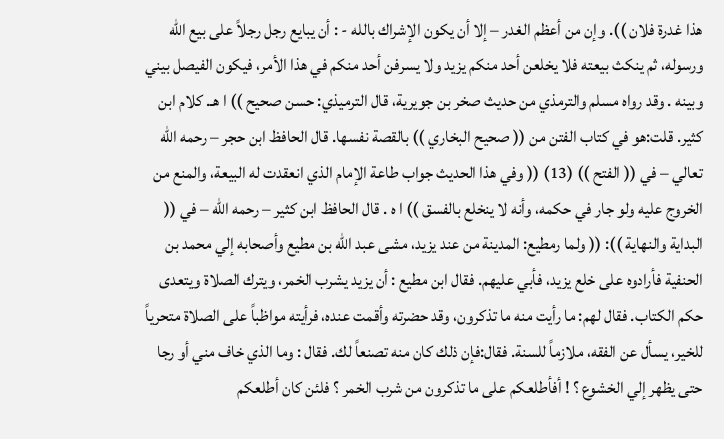هذا غدرة فلان )). وإن من أعظم الغدر – إلا أن يكون الإشراك بالله - : أن يبايع رجل رجلاً على بيع الله ورسوله، ثم ينكث بيعته فلا يخلعن أحد منكم يزيد ولا يسرفن أحد منكم في هذا الأمر، فيكون الفيصل بيني وبينه . وقد رواه مسلم والترمذي من حديث صخر بن جويرية، قال الترميذي: حسن صحيح )) ا هـ. كلام ابن كثير. قلت:هو في كتاب الفتن من (( صحيح البخاري )) بالقصة نفسها. قال الحافظ ابن حجر – رحمه الله تعالي – في (( الفتح )) (13) (( وفي هذا الحديث جواب طاعة الإمام الذي انعقدت له البيعة، والمنع من الخروج عليه ولو جار في حكمه، وأنه لا ينخلع بالفسق )) ا ه . قال الحافظ ابن كثير – رحمه الله – في (( البداية والنهاية )): (( ولما رمطيع: المدينة من عند يزيد، مشى عبد الله بن مطيع وأصحابه إلي محمد بن الحنفية فأرادوه على خلع يزيد، فأبي عليهم. فقال ابن مطيع : أن يزيد يشرب الخمر، ويترك الصلاة ويتعدى حكم الكتاب. فقال لهم: ما رأيت منه ما تذكرون، وقد حضرته وأقمت عنده، فرأيته مواظباً على الصلاة متحرياً للخير، يسأل عن الفقه، ملازماً للسنة. فقال:فإن ذلك كان منه تصنعاً لك. فقال : وما الذي خاف مني أو رجا حتى يظهر إلي الخشوع ؟ ! أفأطلعكم على ما تذكرون من شرب الخمر ؟ فلئن كان أطلعكم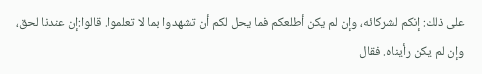على ذلك: إنكم لشركائه، وإن لم يكن أطلعكم فما يحل لكم أن تشهدوا بما لا تعلموا. قالوا:إن عندنا لحق، وإن لم يكن رأيناه. فقال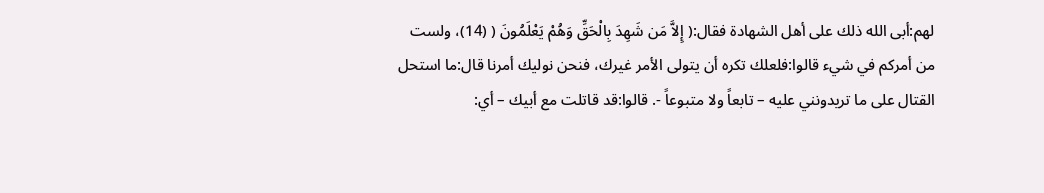لهم:أبى الله ذلك على أهل الشهادة فقال:( إِلاَّ مَن شَهِدَ بِالْحَقِّ وَهُمْ يَعْلَمُونَ ( (14)، ولست من أمركم في شيء قالوا:فلعلك تكره أن يتولى الأمر غيرك، فنحن نوليك أمرنا قال:ما استحل القتال على ما تريدونني عليه – تابعاً ولا متبوعاً -. قالوا:قد قاتلت مع أبيك – أي: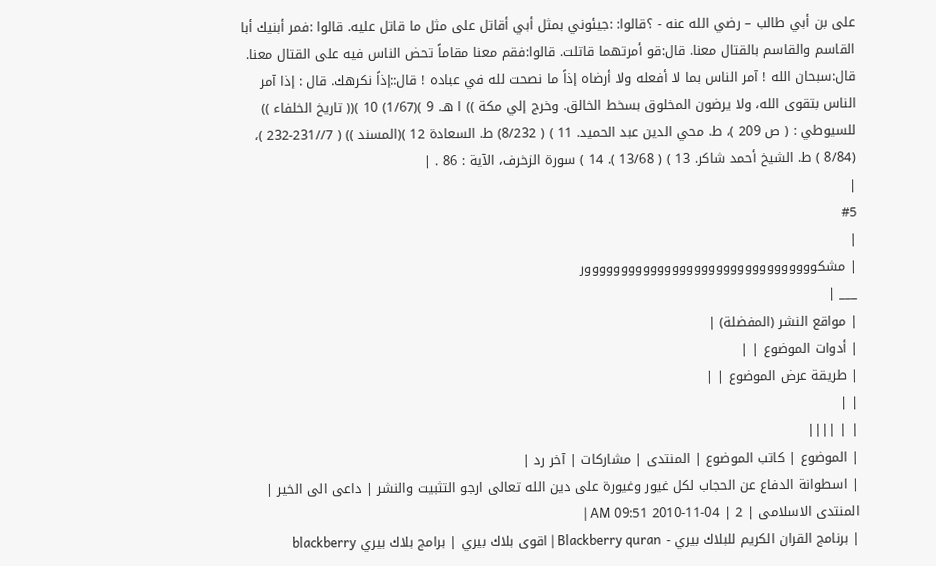على بن أبي طالب – رضي الله عنه - ؟قالوا: :جيئوني بمثل أبي أقاتل على مثل ما قاتل عليه. قالوا :فمر أبنيك أبا القاسم والقاسم بالقتال معنا. قال:قو أمرتهما قاتلت. قالوا:فقم معنا مقاماً تحض الناس فيه على القتال معنا. قال:سبحان الله ! آمر الناس بما لا أفعله ولا أرضاه إذاً ما نصحت لله في عباده ! قال::إذاً نكرهك. قال : إذا آمر الناس بتقوى الله، ولا يرضون المخلوق بسخط الخالق. وخرج إلي مكة )) ا هـ. 9 )(1/67) 10 )(( تاريخ الخلفاء )) للسيوطي : ( ص 209 )، ط. محي الدين عبد الحميد. 11 ) ( 8/232) ط. السعادة 12 )(المسند )) ( 7//231-232 )، (8/84 ) ط. الشيخ أحمد شاكر. 13 ) ( 13/68 ). 14 ) سورة الزخرف، الآية : 86 . |
|
#5
|
| مشكوووووووووووووووووووووووووووووووور
___ |
| مواقع النشر (المفضلة) |
| أدوات الموضوع | |
| طريقة عرض الموضوع | |
| |
| | ||||
| الموضوع | كاتب الموضوع | المنتدى | مشاركات | آخر رد |
| اسطوانة الدفاع عن الحجاب لكل غيور وغيورة على دين الله تعالى ارجو التثبيت والنشر | داعى الى الخير | المنتدى الاسلامى | 2 | 04-11-2010 09:51 AM |
| برنامج القران الكريم للبلاك بيري - Blackberry quran | اقوى بلاك بيري | برامج بلاك بيري blackberry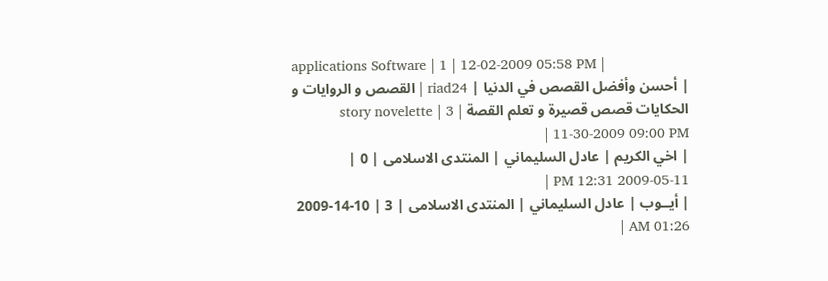applications Software | 1 | 12-02-2009 05:58 PM |
| أحسن وأفضل القصص في الدنيا | riad24 | القصص و الروايات و الحكايات قصص قصيرة و تعلم القصة story novelette | 3 | 11-30-2009 09:00 PM |
| اخي الكريم | عادل السليماني | المنتدى الاسلامى | 0 | 11-05-2009 12:31 PM |
| أيــوب | عادل السليماني | المنتدى الاسلامى | 3 | 10-14-2009 01:26 AM |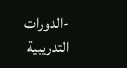-الدورات
التدريبية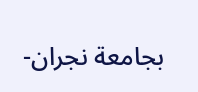بجامعة نجران-